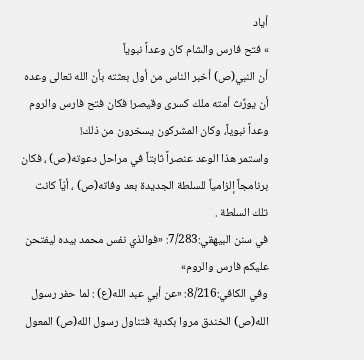أياد
» فتح فارس والشام كان وعداً نبوياً
أن النبي(ص) أخبر الناس من أول بعثته بأن الله تعالى وعده أن يورِّث أمته ملك كسرى وقيصر! فكان فتح فارس والروم وعداً نبوياً، وكان المشركون يسخرون من ذلك!
واستمر هذا الوعد عنصراً ثابتاً في مراحل دعوته(ص) ، فكان برنامجاً إلزامياً للسلطة الجديدة بعد وفاته(ص) ، أيّاً كانت تلك السلطة .
في سنن البيهقي:7/283: «فوالذي نفس محمد بيده ليفتحن عليكم فارس والروم»
وفي الكافي:8/216: «عن أبي عبد الله(ع) : لما حفر رسول الله(ص) الخندق مروا بكدية فتناول رسول الله(ص) المعول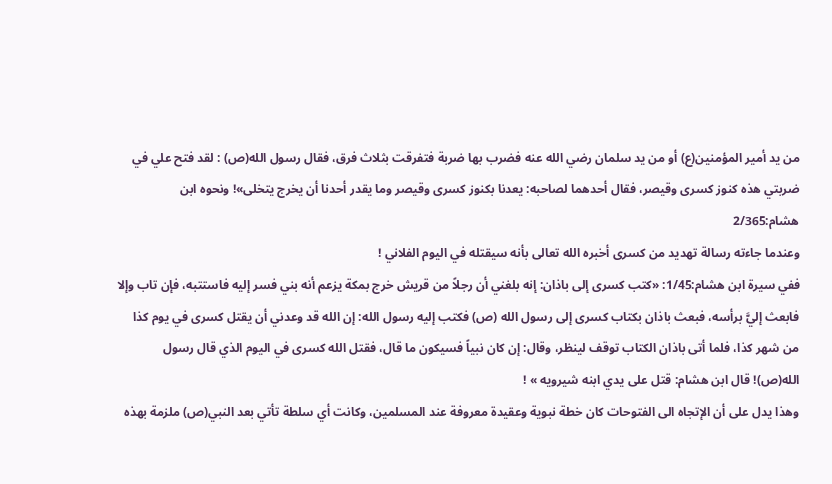من يد أمير المؤمنين(ع) أو من يد سلمان رضي الله عنه فضرب بها ضربة فتفرقت بثلاث فرق، فقال رسول الله(ص) : لقد فتح علي في ضربتي هذه كنوز كسرى وقيصر، فقال أحدهما لصاحبه: يعدنا بكنوز كسرى وقيصر وما يقدر أحدنا أن يخرج يتخلى»! ونحوه ابن هشام:2/365
وعندما جاءته رسالة تهديد من كسرى أخبره الله تعالى بأنه سيقتله في اليوم الفلاني !
ففي سيرة ابن هشام:1/45: «كتب كسرى إلى باذان: إنه بلغني أن رجلاً من قريش خرج بمكة يزعم أنه بني فسر إليه فاستتبه، فإن تاب وإلا فابعث إليَّ برأسه، فبعث باذان بكتاب كسرى إلى رسول الله (ص) فكتب إليه رسول الله: إن الله قد وعدني أن يقتل كسرى في يوم كذا من شهر كذا، فلما أتى باذان الكتاب توقف لينظر، وقال: إن كان نبياً فسيكون ما قال، فقتل الله كسرى في اليوم الذي قال رسول الله(ص)! قال ابن هشام: قتل على يدي ابنه شيرويه » !
وهذا يدل على أن الإتجاه الى الفتوحات كان خطة نبوية وعقيدة معروفة عند المسلمين، وكانت أي سلطة تأتي بعد النبي(ص) ملزمة بهذه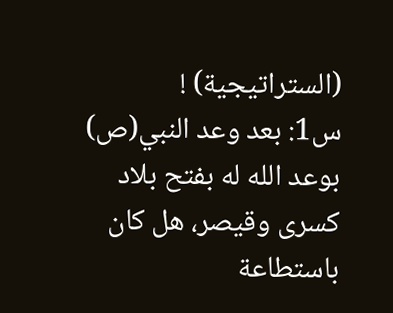(الستراتيجية) !
س1: بعد وعد النبي(ص) بوعد الله له بفتح بلاد كسرى وقيصر، هل كان باستطاعة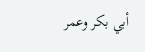أبي بكر وعمر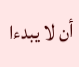أن لا يبدءا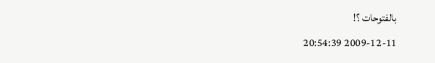بالفتوحات ؟!
2009-12-11 20:54:39